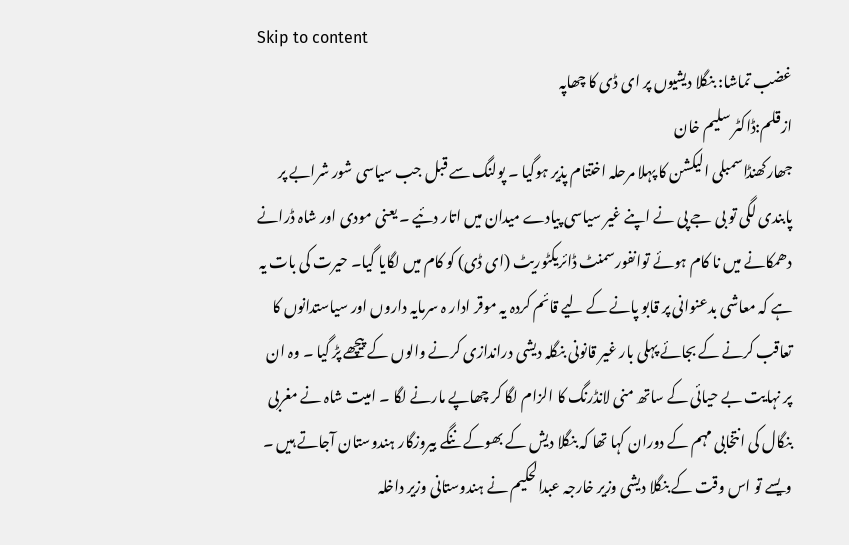Skip to content
غضب تماشا: بنگلا دیشیوں پر ای ڈی کا چھاپہ
ازقلم:ڈاکٹر سلیم خان
جھارکھنڈاسمبلی الیکشن کا پہلا مرحلہ اختتام پذیر ہوگیا ۔ پولنگ سے قبل جب سیاسی شور شرابے پر پابندی لگی تو بی جے پی نے اپنے غیر سیاسی پیادے میدان میں اتار دئیے ۔ یعنی مودی اور شاہ ڈرانے دھمکانے میں نا کام ہوئے توانفورسمنٹ ڈائریکٹوریٹ (ای ڈی) کو کام میں لگایا گیا۔ حیرت کی بات یہ ہے کہ معاشی بدعنوانی پر قابو پانے کے لیے قائم کردہ یہ موقر ادار ہ سرمایہ داروں اور سیاستدانوں کا تعاقب کرنے کے بجائے پہلی بار غیر قانونی بنگلہ دیشی دراندازی کرنے والوں کے پیچھے پڑ گیا ۔ وہ ان پر نہایت بے حیائی کے ساتھ منی لانڈرنگ کا الزام لگا کر چھاپے مارنے لگا ۔ امیت شاہ نے مغربی بنگال کی انتخابی مہم کے دوران کہا تھا کہ بنگلا دیش کے بھوکے ننگے بیروزگار ہندوستان آجاتے ہیں ۔ ویسے تو اس وقت کے بنگلا دیشی وزیر خارجہ عبدالحکیم نے ہندوستانی وزیر داخلہ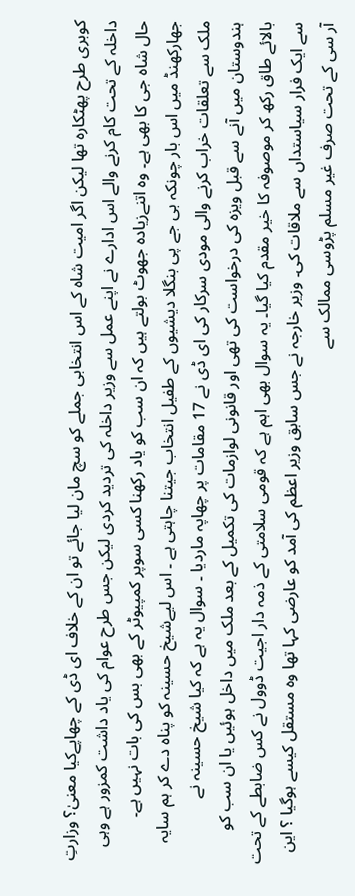کوبری طرح پھٹکارہ تھا لیکن اگر امیت شاہ کے اس انتخابی جملے کو سچ مان لیا جائے تو ان کے خلاف ای ڈی کے چھاپےکیا معنیٰ؟ وزارتِ داخلہ کے تحت کام کرنے والے اس ادارے نے اپنے عمل سے وزیر داخلہ کی تردید کردی لیکن جس طرح عوام کی یاد داشت کمزور ہے وہی حال شاہ جی کا بھی ہے۔ وہ اتنےزیادہ جھوٹ بولتے ہیں کہ ان سب کو یاد رکھنا کسی سوپر کمپیوٹر کے بھی بس کی بات نہیں ہے۔
جھارکھنڈ میں اس بار چونکہ بی جے پی بنگلا دیشیوں کے طفیل انتخاب جیتنا چاہتی ہے ۔ اس لیےشیخ حسینہ کو پناہ دے کر ہم سایہ ملک سے تعلقات خراب کرنے والی مودی سرکار کی ای ڈی نے 17 مقامات پر چھاپہ ماردیا ۔ سوال یہ ہے کہ کیا شیخ حسینہ نے ہندوستان میں آنے سے قبل ویزہ کی درخواست کی تھی اور قانونی لوازمات کی تکمیل کے بعد ملک میں داخل ہوئیں یا ان سب کو بالائے طاق رکھ کر موصوفہ کا خیر مقدم کیا گیا۔ یہ سوال بھی اہم ہے کہ قومی سلامتی کے ذمہ دار اجیت ڈوول نے کس ضابطے کے تحت سے ایک فرار سیاستداں سے ملاقات کی۔ وزیر خارجہ نے جس سابق وزیر اعظم کی آمد کو عارضی کہا تھا وہ مستقل کیسے ہوگیا ؟ این آر سی کے تحت صرف غیر مسلم پڑوسی ممالک سے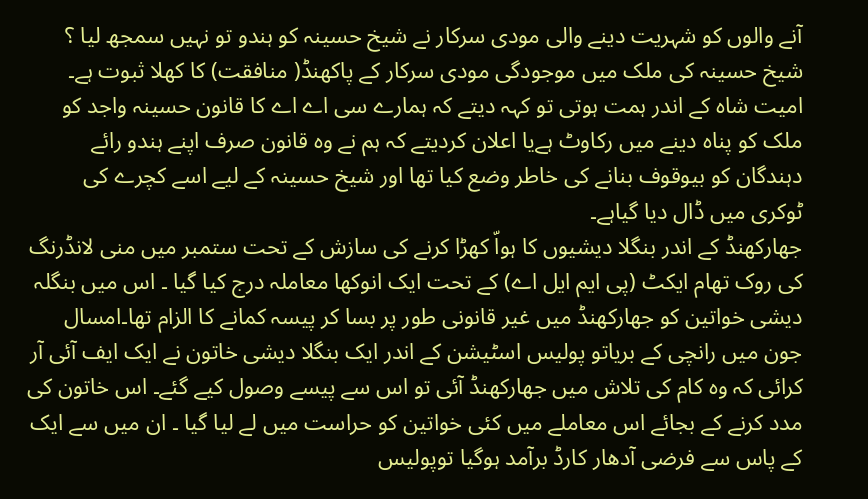آنے والوں کو شہریت دینے والی مودی سرکار نے شیخ حسینہ کو ہندو تو نہیں سمجھ لیا ؟ شیخ حسینہ کی ملک میں موجودگی مودی سرکار کے پاکھنڈ( منافقت) کا کھلا ثبوت ہے۔ امیت شاہ کے اندر ہمت ہوتی تو کہہ دیتے کہ ہمارے سی اے اے کا قانون حسینہ واجد کو ملک کو پناہ دینے میں رکاوٹ ہےیا اعلان کردیتے کہ ہم نے وہ قانون صرف اپنے ہندو رائے دہندگان کو بیوقوف بنانے کی خاطر وضع کیا تھا اور شیخ حسینہ کے لیے اسے کچرے کی ٹوکری میں ڈال دیا گیاہے۔
جھارکھنڈ کے اندر بنگلا دیشیوں کا ہواّ کھڑا کرنے کی سازش کے تحت ستمبر میں منی لانڈرنگ کی روک تھام ایکٹ (پی ایم ایل اے) کے تحت ایک انوکھا معاملہ درج کیا گیا ۔ اس میں بنگلہ دیشی خواتین کو جھارکھنڈ میں غیر قانونی طور پر بسا کر پیسہ کمانے کا الزام تھا۔امسال جون میں رانچی کے بریاتو پولیس اسٹیشن کے اندر ایک بنگلا دیشی خاتون نے ایک ایف آئی آر کرائی کہ وہ کام کی تلاش میں جھارکھنڈ آئی تو اس سے پیسے وصول کیے گئے۔ اس خاتون کی مدد کرنے کے بجائے اس معاملے میں کئی خواتین کو حراست میں لے لیا گیا ۔ ان میں سے ایک کے پاس سے فرضی آدھار کارڈ برآمد ہوگیا توپولیس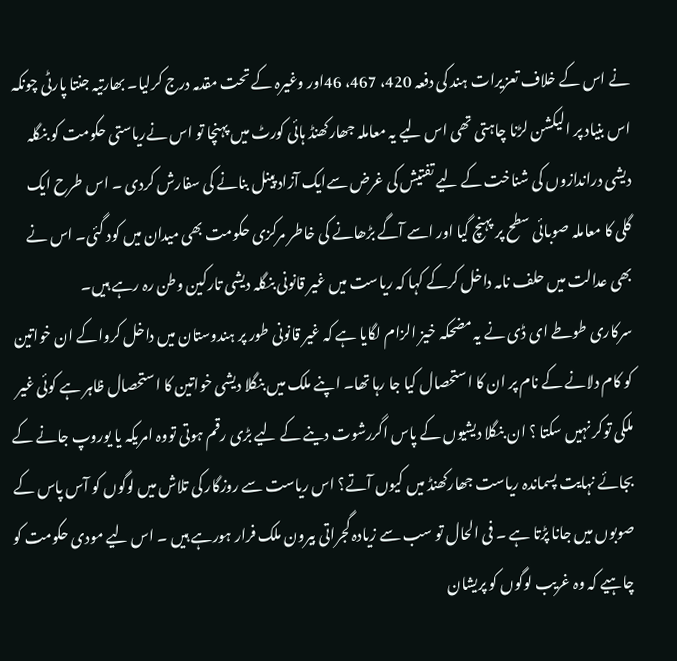نے اس کے خلاف تعزیرات ہند کی دفعہ 420، 467، 46اور وغیرہ کے تحت مقدمہ درج کرلیا۔ بھارتیہ جنتا پارٹی چونکہ اس بنیاد پر الیکشن لڑنا چاہتی تھی اس لیے یہ معاملہ جھارکھنڈ ہائی کورٹ میں پہنچا تو اس نےریاستی حکومت کو بنگلہ دیشی دراندازوں کی شناخت کے لیے تفتیش کی غرض سےایک آزاد پینل بنانے کی سفارش کردی ۔ اس طرح ایک گلی کا معاملہ صوبائی سطح پر پہنچ گیا اور اسے آگے بڑھانے کی خاطر مرکزی حکومت بھی میدان میں کود گئی۔ اس نے بھی عدالت میں حلف نامہ داخل کرکے کہا کہ ریاست میں غیر قانونی بنگلہ دیشی تارکین وطن رہ رہے ہیں۔
سرکاری طوطے ای ڈی نے یہ مضحکہ خیز الزام لگایا ہے کہ غیر قانونی طور پر ہندوستان میں داخل کرواکے ان خواتین کو کام دلانے کے نام پر ان کا استحصال کیا جا رہا تھا۔ اپنے ملک میں بنگلا دیشی خواتین کا استحصال ظاہر ہے کوئی غیر ملکی توکر نہیں سکتا ؟ ان بنگلا دیشیوں کے پاس اگررشوت دینے کے لیے بڑی رقم ہوتی تووہ امریکہ یا یوروپ جانے کے بجائے نہایت پسماندہ ریاست جھارکھنڈ میں کیوں آتے؟ اس ریاست سے روزگار کی تلاش میں لوگوں کو آس پاس کے صوبوں میں جانا پڑتا ہے ۔ فی الحال تو سب سے زیادہ گجراتی بیرون ملک فرار ہورہے ہیں ۔ اس لیے مودی حکومت کو چاہیے کہ وہ غریب لوگوں کو پریشان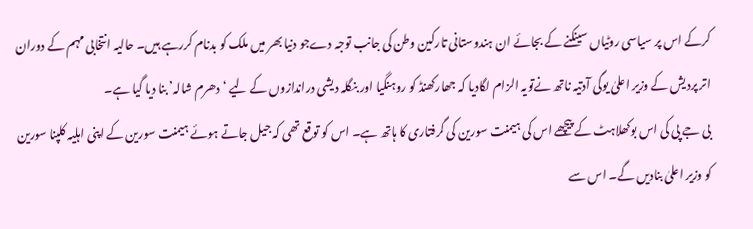کرکے اس پر سیاسی روٹیاں سینکنے کے بجائے ان ہندوستانی تارکین وطن کی جانب توجہ دےجو دنیا بھر میں ملک کو بدنام کررہے ہیں۔ حالیہ انتخابی مہم کے دوران اتر پردیش کے وزیر اعلیٰ یوگی آدتیہ ناتھ نےتویہ الزام لگادیا کہ جھارکھنڈ کو روہنگیا اور بنگلہ دیشی دراندازوں کے لیے ‘دھرم شالہ’ بنا دیا گیا ہے۔
بی جے پی کی اس بوکھلاہٹ کے پیچھے اس کی ہیمنت سورین کی گرفتاری کا ہاتھ ہے۔ اس کو توقع تھی کہ جیل جاتے ہوئے ہیمنت سورین کے اپنی اہلیہ کلپنا سورین کو وزیر اعلیٰ بنادیں گے۔ اس سے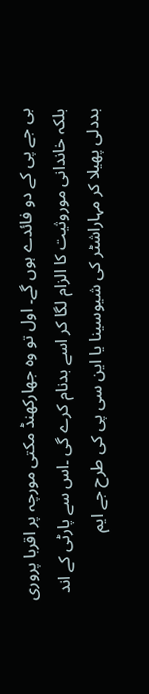بی جے پی کے دو فائدے ہوں گے۔ اول تو وہ جھارکھنڈ مکتی مورچہ پر اقربا پروری بلکہ خاندانی موروثیت کا الزام لگا کر اسے بدنام کرے گی ۔اس سے پارٹی کے اند بددلی پھیلا کر مہاراشٹر کی شیوسینا یا این سی پی کی طرح جے ایم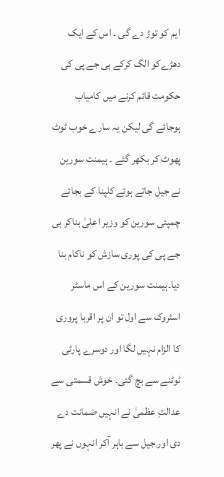ایم کو توڑ دے گی ۔ اس کے ایک دھڑےکو الگ کرکے بی جے پی کی حکومت قائم کرنے میں کامیاب ہوجائے گی لیکن یہ سارے خوب ٹوٹ پھوٹ کر بکھر گئے ۔ ہیمنت سورین نے جیل جاتے ہوئے کلپنا کے بجائے چمپئی سورین کو وزیر اعلیٰ بناکر بی جے پی کی پوری سازش کو ناکام بنا دیا۔ہیمنت سورین کے اس ماسٹر اسٹروک سے اول تو ان پر اقربا پروری کا الزام نہیں لگا اور دوسرے پارٹی ٹوٹنے سے بچ گئی۔ خوش قسمتی سے عدالتِ عظمیٰ نے انہیں ضمانت دے دی اور جیل سے باہر آکر انہوں نے پھر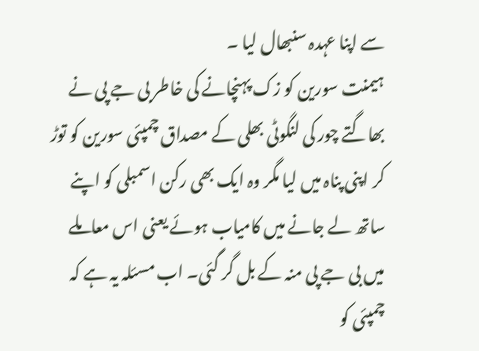سے اپنا عہدہ سنبھال لیا ۔
ہیمنت سورین کو زک پہنچانے کی خاطر بی جے پی نے بھاگتے چور کی لنگوٹی بھلی کے مصداق چمپئی سورین کو توڑ کر اپنی پناہ میں لیا مگر وہ ایک بھی رکن اسمبلی کو اپنے ساتھ لے جانے میں کامیاب ہوئے یعنی اس معاملے میں بی جے پی منہ کے بل گر گئی۔ اب مسئلہ یہ ہے کہ چمپئی کو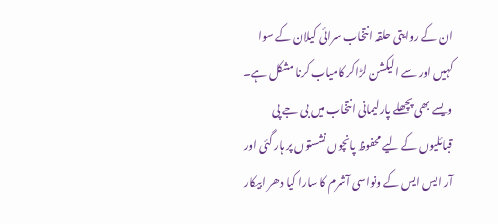ان کے روایتی حلقہ انتخاب سرائی کیلان کے سوا کہیں اور سے الیکشن لڑاکر کامیاب کرنا مشکل ہے۔ ویسے بھی پچھلے پارلیمانی انتخاب میں بی جے پی قبائلیوں کے لیے محفوظ پانچوں نشستوں پر ہار گئی اور آر ایس ایس کے ونواسی آشرم کا سارا کیا دھر ابیکار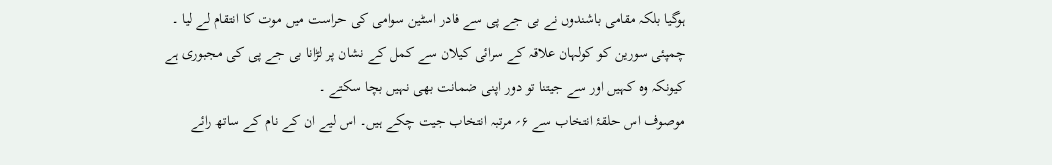ہوگیا بلکہ مقامی باشندوں نے بی جے پی سے فادر اسٹین سوامی کی حراست میں موت کا انتقام لے لیا ۔ چمپئی سورین کو کولہان علاقہ کے سرائی کیلان سے کمل کے نشان پر لڑانا بی جے پی کی مجبوری ہے کیونکہ وہ کہیں اور سے جیتنا تو دور اپنی ضمانت بھی نہیں بچا سکتے ۔
موصوف اس حلقۂ انتخاب سے ۶؍ مرتبہ انتخاب جیت چکے ہیں۔ اس لیے ان کے نام کے ساتھ رائے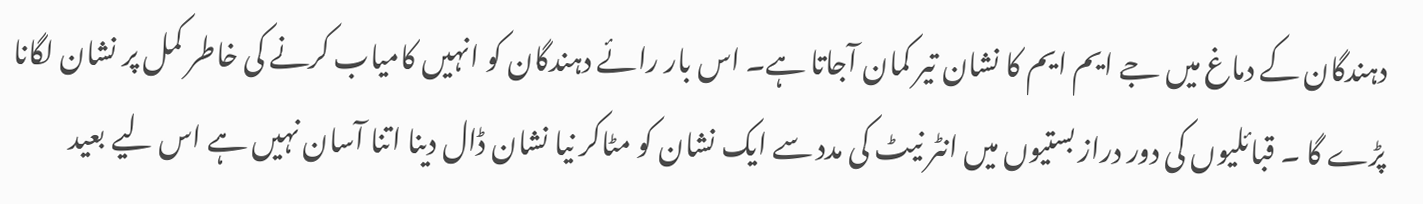دہندگان کے دماغ میں جے ایم ایم کا نشان تیر کمان آجاتا ہے۔ اس بار رائے دہندگان کو انہیں کامیاب کرنے کی خاطر کمل پر نشان لگانا پڑے گا ۔ قبائلیوں کی دور دراز بستیوں میں انٹر نیٹ کی مدد سے ایک نشان کو مٹاکر نیا نشان ڈال دینا اتنا آسان نہیں ہے اس لیے بعید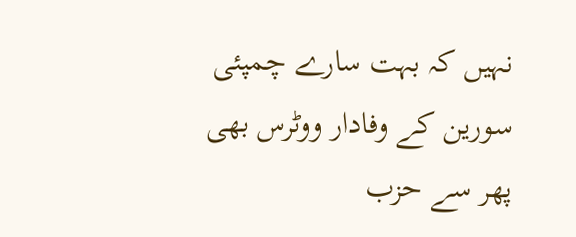نہیں کہ بہت سارے چمپئی سورین کے وفادار ووٹرس بھی پھر سے حزب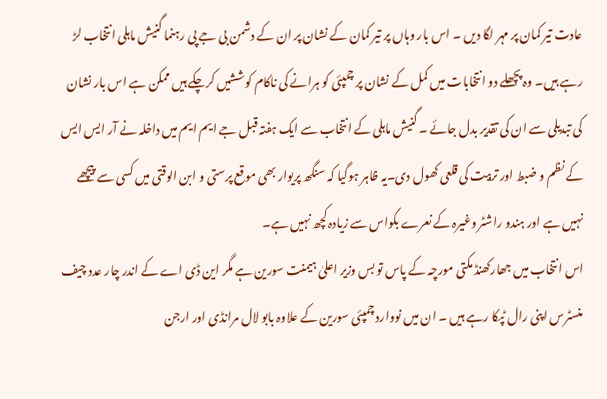عادت تیر کمان پر مہر لگا دیں ۔ اس بار وہاں پر تیر کمان کے نشان پر ان کے دشمن بی جے پی رہنما گنیش ماہلی انتخاب لڑ رہے ہیں۔ وہ پچھلے دو انتخابات میں کمل کے نشان پر چمپئی کو ہرانے کی ناکام کوششیں کرچکے ہیں ممکن ہے اس بار نشان کی تبدیلی سے ان کی تقدیر بدل جائے ۔ گنیش ماہلی کے انتخاب سے ایک ہفتہ قبل جے ایم ایم میں داخلہ نے آر ایس ایس کے نظم و ضبط اور تربیت کی قلعی کھول دی۔یہ ظاہر ہوگیا کہ سنگھ پریوار بھی موقع پرستی و ابن الوقتی میں کسی سے پیچھے نہیں ہے اور ہندو راشٹر وغیرہ کے نعرے بکواس سے زیادہ کچھ نہیں ہے۔
اس انتخاب میں جھارکھنڈ مکتی مورچہ کے پاس تو بس وزیر اعلیٰ ہیمنت سورین ہے مگر این ڈی اے کے اندر چار عدد چیف منسٹرس اپنی رال ٹپکا رہے ہیں ۔ ان میں نووارد چمپئی سورین کے علاوہ بابو لال مرانڈی اور ارجن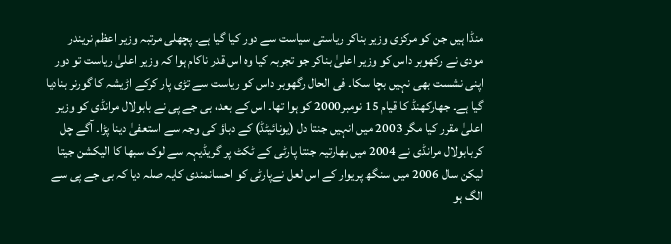منڈا ہیں جن کو مرکزی وزیر بناکر ریاستی سیاست سے دور کیا گیا ہے۔ پچھلی مرتبہ وزیر اعظم نریندر مودی نے رکھوبر داس کو وزیر اعلیٰ بناکر جو تجربہ کیا وہ اس قدر ناکام ہوا کہ وزیر اعلیٰ ریاست تو دور اپنی نشست بھی نہیں بچا سکا۔ فی الحال رگھوبر داس کو ریاست سے تڑی پار کرکے اڑیشہ کا گورنر بنادیا گیا ہے۔ جھارکھنڈ کا قیام 15 نومبر2000 کو ہوا تھا۔ اس کے بعد، بی جے پی نے بابولال مرانڈی کو وزیر اعلیٰ مقرر کیا مگر 2003 میں انہیں جنتا دل (یونائیٹڈ) کے دباؤ کی وجہ سے استعفیٰ دینا پڑا۔ آگے چل کربابولال مرانڈی نے 2004 میں بھارتیہ جنتا پارٹی کے ٹکٹ پر گریڈیہہ سے لوک سبھا کا الیکشن جیتا لیکن سال 2006 میں سنگھ پریوار کے اس لعل نےپارٹی کو احسانمندی کایہ صلہ دیا کہ بی جے پی سے الگ ہو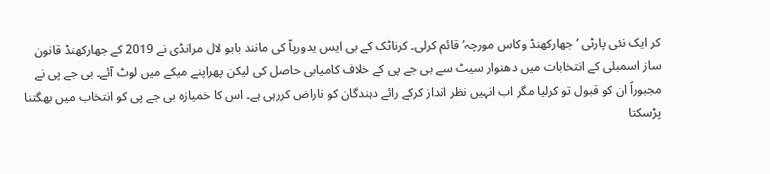کر ایک نئی پارٹی ’ جھارکھنڈ وکاس مورچہ‘ قائم کرلی۔ کرناٹک کے بی ایس یدورپاّ کی مانند بابو لال مرانڈی نے 2019 کے جھارکھنڈ قانون ساز اسمبلی کے انتخابات میں دھنوار سیٹ سے بی جے پی کے خلاف کامیابی حاصل کی لیکن پھراپنے میکے میں لوٹ آئے۔ بی جے پی نے مجبوراً ان کو قبول تو کرلیا مگر اب انہیں نظر انداز کرکے رائے دہندگان کو ناراض کررہی ہے۔ اس کا خمیازہ بی جے پی کو انتخاب میں بھگتنا پڑسکتا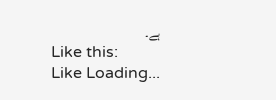ہے۔
Like this:
Like Loading...